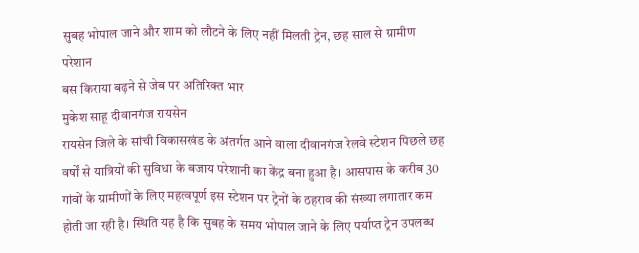सुबह भोपाल जाने और शाम को लौटने के लिए नहीं मिलती ट्रेन, छह साल से ग्रामीण परेशान
बस किराया बढ़ने से जेब पर अतिरिक्त भार
मुकेश साहू दीवानगंज रायसेन
रायसेन जिले के सांची विकासखंड के अंतर्गत आने वाला दीवानगंज रेलवे स्टेशन पिछले छह वर्षों से यात्रियों की सुविधा के बजाय परेशानी का केंद्र बना हुआ है। आसपास के करीब 30 गांवों के ग्रामीणों के लिए महत्वपूर्ण इस स्टेशन पर ट्रेनों के ठहराव की संख्या लगातार कम होती जा रही है। स्थिति यह है कि सुबह के समय भोपाल जाने के लिए पर्याप्त ट्रेन उपलब्ध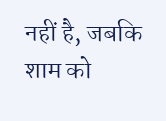नहीं है, जबकि शाम को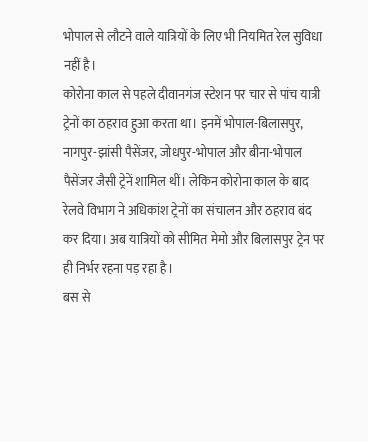भोपाल से लौटने वाले यात्रियों के लिए भी नियमित रेल सुविधा नहीं है।
कोरोना काल से पहले दीवानगंज स्टेशन पर चार से पांच यात्री ट्रेनों का ठहराव हुआ करता था। इनमें भोपाल-बिलासपुर, नागपुर-झांसी पैसेंजर, जोधपुर-भोपाल और बीना-भोपाल पैसेंजर जैसी ट्रेनें शामिल थीं। लेकिन कोरोना काल के बाद रेलवे विभाग ने अधिकांश ट्रेनों का संचालन और ठहराव बंद कर दिया। अब यात्रियों को सीमित मेमो और बिलासपुर ट्रेन पर ही निर्भर रहना पड़ रहा है।
बस से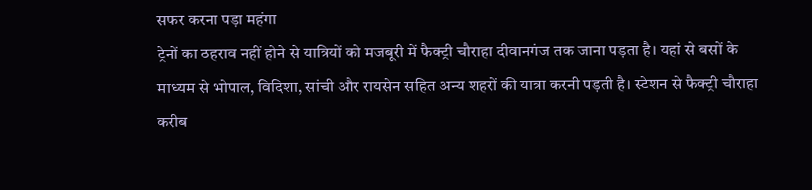सफर करना पड़ा महंगा
ट्रेनों का ठहराव नहीं होने से यात्रियों को मजबूरी में फैक्ट्री चौराहा दीवानगंज तक जाना पड़ता है। यहां से बसों के माध्यम से भोपाल, विदिशा, सांची और रायसेन सहित अन्य शहरों की यात्रा करनी पड़ती है। स्टेशन से फैक्ट्री चौराहा करीब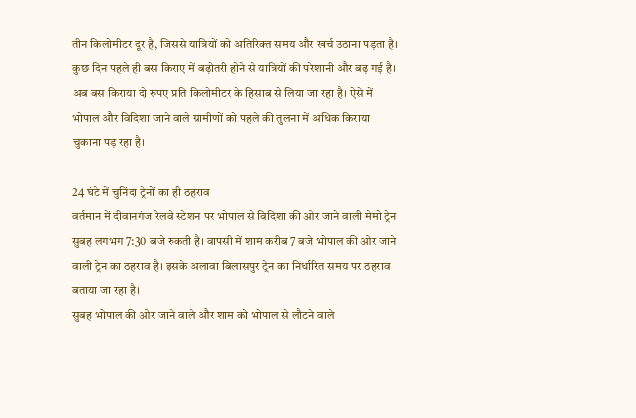तीन किलोमीटर दूर है, जिससे यात्रियों को अतिरिक्त समय और खर्च उठाना पड़ता है।
कुछ दिन पहले ही बस किराए में बढ़ोतरी होने से यात्रियों की परेशानी और बढ़ गई है। अब बस किराया दो रुपए प्रति किलोमीटर के हिसाब से लिया जा रहा है। ऐसे में भोपाल और विदिशा जाने वाले ग्रामीणों को पहले की तुलना में अधिक किराया चुकाना पड़ रहा है।

24 घंटे में चुनिंदा ट्रेनों का ही ठहराव
वर्तमान में दीवानगंज रेलवे स्टेशन पर भोपाल से विदिशा की ओर जाने वाली मेमो ट्रेन सुबह लगभग 7:30 बजे रुकती है। वापसी में शाम करीब 7 बजे भोपाल की ओर जाने वाली ट्रेन का ठहराव है। इसके अलावा बिलासपुर ट्रेन का निर्धारित समय पर ठहराव बताया जा रहा है।
सुबह भोपाल की ओर जाने वाले और शाम को भोपाल से लौटने वाले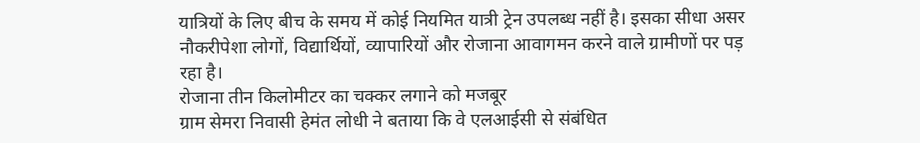यात्रियों के लिए बीच के समय में कोई नियमित यात्री ट्रेन उपलब्ध नहीं है। इसका सीधा असर नौकरीपेशा लोगों, विद्यार्थियों, व्यापारियों और रोजाना आवागमन करने वाले ग्रामीणों पर पड़ रहा है।
रोजाना तीन किलोमीटर का चक्कर लगाने को मजबूर
ग्राम सेमरा निवासी हेमंत लोधी ने बताया कि वे एलआईसी से संबंधित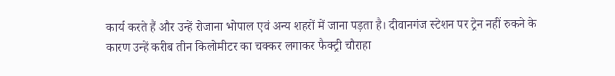कार्य करते हैं और उन्हें रोजाना भोपाल एवं अन्य शहरों में जाना पड़ता है। दीवानगंज स्टेशन पर ट्रेन नहीं रुकने के कारण उन्हें करीब तीन किलोमीटर का चक्कर लगाकर फैक्ट्री चौराहा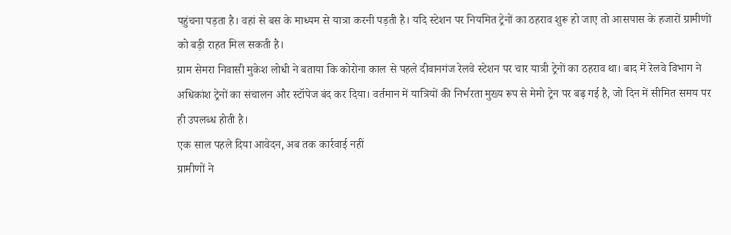पहुंचना पड़ता है। वहां से बस के माध्यम से यात्रा करनी पड़ती है। यदि स्टेशन पर नियमित ट्रेनों का ठहराव शुरू हो जाए तो आसपास के हजारों ग्रामीणों को बड़ी राहत मिल सकती है।
ग्राम सेमरा निवासी मुकेश लोधी ने बताया कि कोरोना काल से पहले दीवानगंज रेलवे स्टेशन पर चार यात्री ट्रेनों का ठहराव था। बाद में रेलवे विभाग ने अधिकांश ट्रेनों का संचालन और स्टॉपेज बंद कर दिया। वर्तमान में यात्रियों की निर्भरता मुख्य रूप से मेमो ट्रेन पर बढ़ गई है, जो दिन में सीमित समय पर ही उपलब्ध होती है।
एक साल पहले दिया आवेदन, अब तक कार्रवाई नहीं
ग्रामीणों ने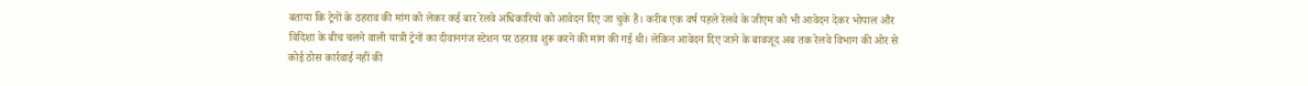बताया कि ट्रेनों के ठहराव की मांग को लेकर कई बार रेलवे अधिकारियों को आवेदन दिए जा चुके हैं। करीब एक वर्ष पहले रेलवे के जीएम को भी आवेदन देकर भोपाल और विदिशा के बीच चलने वाली यात्री ट्रेनों का दीवानगंज स्टेशन पर ठहराव शुरू करने की मांग की गई थी। लेकिन आवेदन दिए जाने के बावजूद अब तक रेलवे विभाग की ओर से कोई ठोस कार्रवाई नहीं की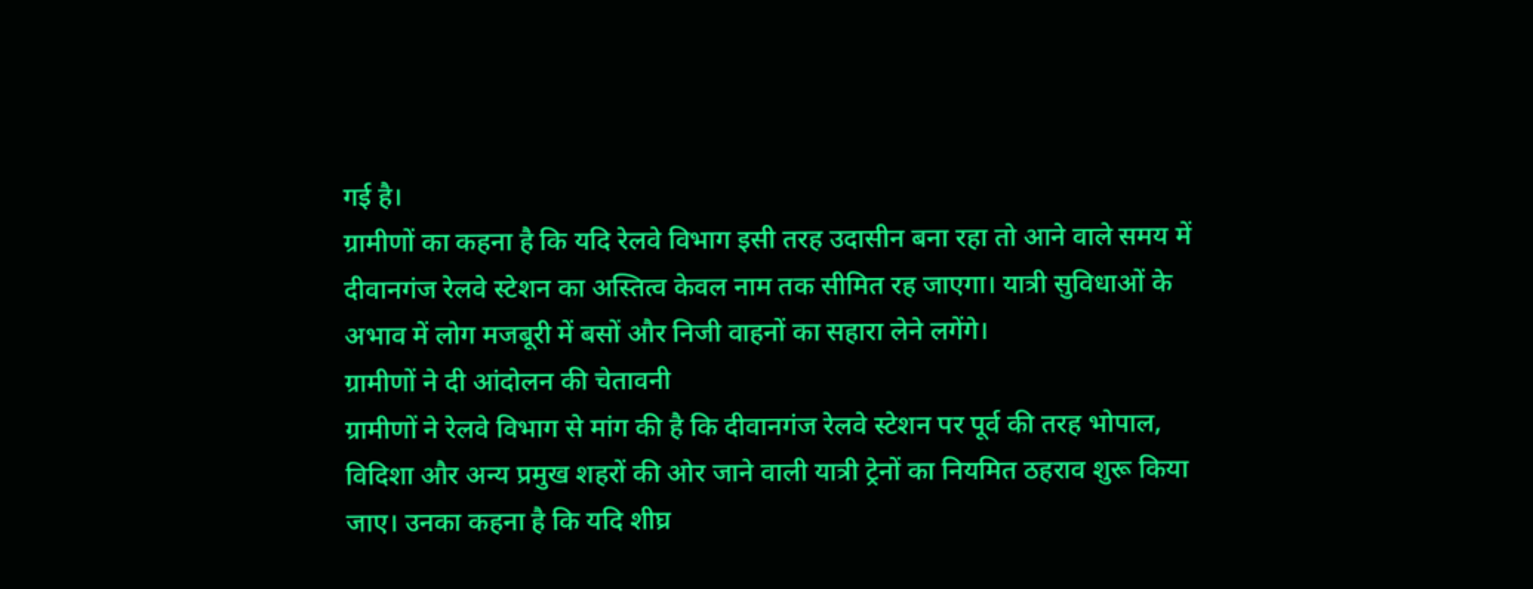गई है।
ग्रामीणों का कहना है कि यदि रेलवे विभाग इसी तरह उदासीन बना रहा तो आने वाले समय में दीवानगंज रेलवे स्टेशन का अस्तित्व केवल नाम तक सीमित रह जाएगा। यात्री सुविधाओं के अभाव में लोग मजबूरी में बसों और निजी वाहनों का सहारा लेने लगेंगे।
ग्रामीणों ने दी आंदोलन की चेतावनी
ग्रामीणों ने रेलवे विभाग से मांग की है कि दीवानगंज रेलवे स्टेशन पर पूर्व की तरह भोपाल, विदिशा और अन्य प्रमुख शहरों की ओर जाने वाली यात्री ट्रेनों का नियमित ठहराव शुरू किया जाए। उनका कहना है कि यदि शीघ्र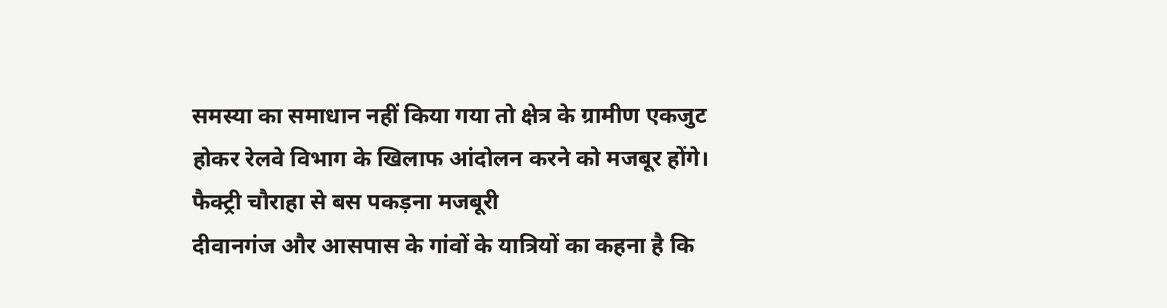समस्या का समाधान नहीं किया गया तो क्षेत्र के ग्रामीण एकजुट होकर रेलवे विभाग के खिलाफ आंदोलन करने को मजबूर होंगे।
फैक्ट्री चौराहा से बस पकड़ना मजबूरी
दीवानगंज और आसपास के गांवों के यात्रियों का कहना है कि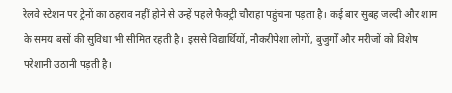रेलवे स्टेशन पर ट्रेनों का ठहराव नहीं होने से उन्हें पहले फैक्ट्री चौराहा पहुंचना पड़ता है। कई बार सुबह जल्दी और शाम के समय बसों की सुविधा भी सीमित रहती है। इससे विद्यार्थियों, नौकरीपेशा लोगों, बुजुर्गों और मरीजों को विशेष परेशानी उठानी पड़ती है।